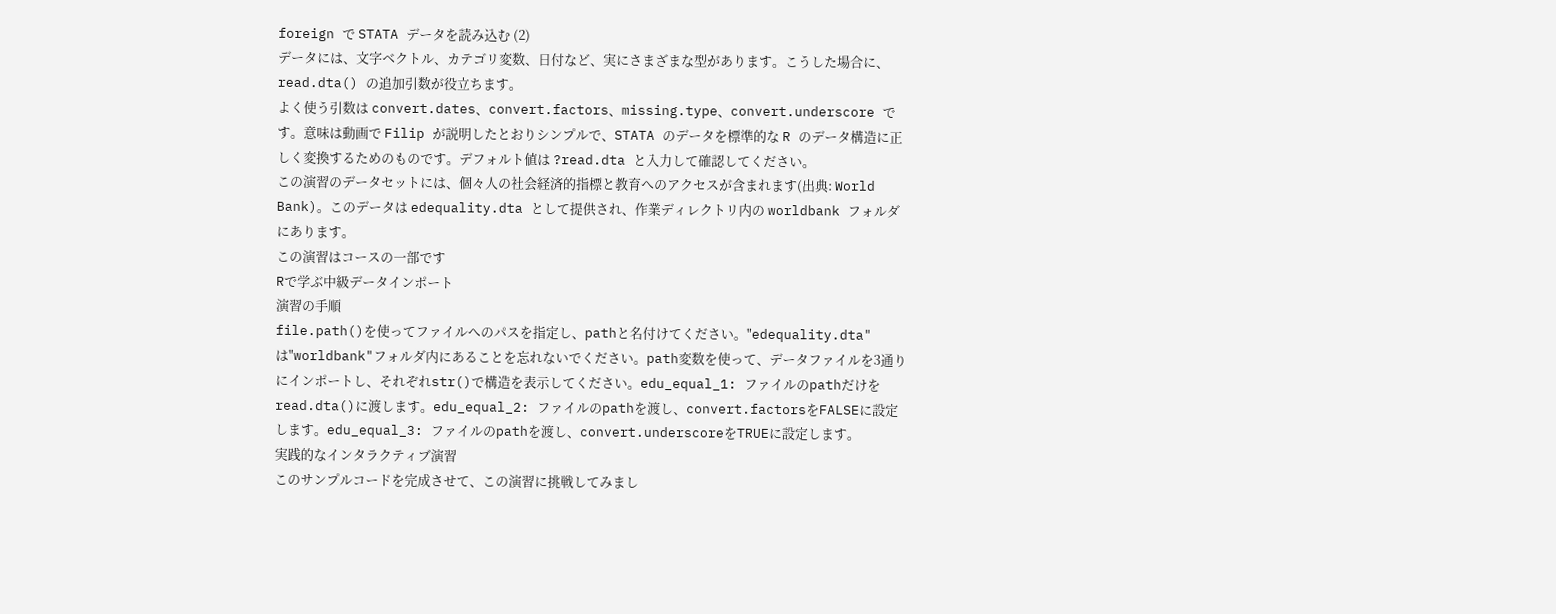foreign で STATA データを読み込む (2)
データには、文字ベクトル、カテゴリ変数、日付など、実にさまざまな型があります。こうした場合に、read.dta() の追加引数が役立ちます。
よく使う引数は convert.dates、convert.factors、missing.type、convert.underscore です。意味は動画で Filip が説明したとおりシンプルで、STATA のデータを標準的な R のデータ構造に正しく変換するためのものです。デフォルト値は ?read.dta と入力して確認してください。
この演習のデータセットには、個々人の社会経済的指標と教育へのアクセスが含まれます(出典: World Bank)。このデータは edequality.dta として提供され、作業ディレクトリ内の worldbank フォルダにあります。
この演習はコースの一部です
Rで学ぶ中級データインポート
演習の手順
file.path()を使ってファイルへのパスを指定し、pathと名付けてください。"edequality.dta"は"worldbank"フォルダ内にあることを忘れないでください。path変数を使って、データファイルを3通りにインポートし、それぞれstr()で構造を表示してください。edu_equal_1: ファイルのpathだけをread.dta()に渡します。edu_equal_2: ファイルのpathを渡し、convert.factorsをFALSEに設定します。edu_equal_3: ファイルのpathを渡し、convert.underscoreをTRUEに設定します。
実践的なインタラクティブ演習
このサンプルコードを完成させて、この演習に挑戦してみまし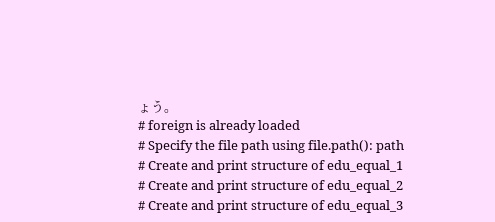ょう。
# foreign is already loaded
# Specify the file path using file.path(): path
# Create and print structure of edu_equal_1
# Create and print structure of edu_equal_2
# Create and print structure of edu_equal_3